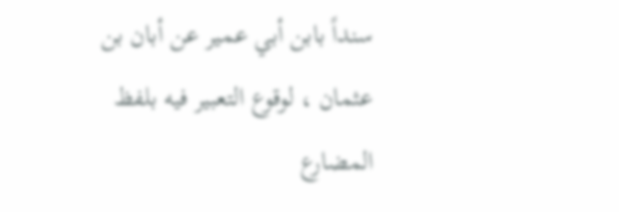سنداً بابن أبي عمير عن أبان بن عثمان ، لوقوع التعبير فيه بلفظ المضارع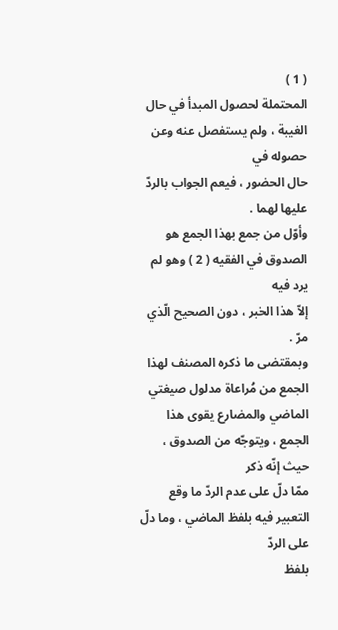( 1 )
المحتملة لحصول المبدأ في حال الغيبة ، ولم يستفصل عنه وعن حصوله في
حال الحضور ، فيعم الجواب بالردّ عليها لهما .
وأوّل من جمع بهذا الجمع هو الصدوق في الفقيه ( 2 ) وهو لم يرد فيه
إلاّ هذا الخبر ، دون الصحيح الّذي مرّ .
وبمقتضى ما ذكره المصنف لهذا الجمع من مُراعاة مدلول صيغتي
الماضي والمضارع يقوى هذا الجمع ، ويتوجّه من الصدوق ، حيث إنّه ذكر
ممّا دلّ على عدم الردّ ما وقع التعبير فيه بلفظ الماضي ، وما دلّ على الردّ
بلفظ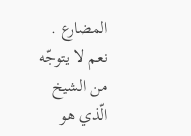المضارع .
نعم لا يتوجّه من الشيخ الّذي هو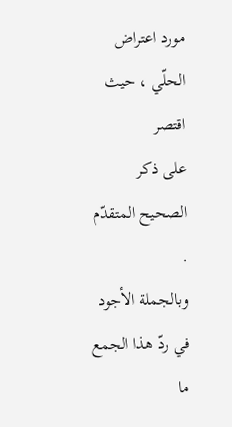مورد اعتراض الحلّي ، حيث اقتصر
على ذكر الصحيح المتقدّم .
وبالجملة الأجود في ردّ هذا الجمع ما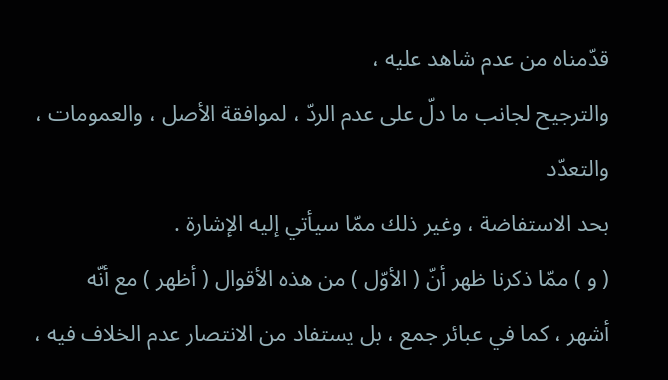قدّمناه من عدم شاهد عليه ،
والترجيح لجانب ما دلّ على عدم الردّ ، لموافقة الأصل ، والعمومات ، والتعدّد
بحد الاستفاضة ، وغير ذلك ممّا سيأتي إليه الإشارة .
( و ) ممّا ذكرنا ظهر أنّ ( الأوّل ) من هذه الأقوال ( أظهر ) مع أنّه
أشهر ، كما في عبائر جمع ، بل يستفاد من الانتصار عدم الخلاف فيه ،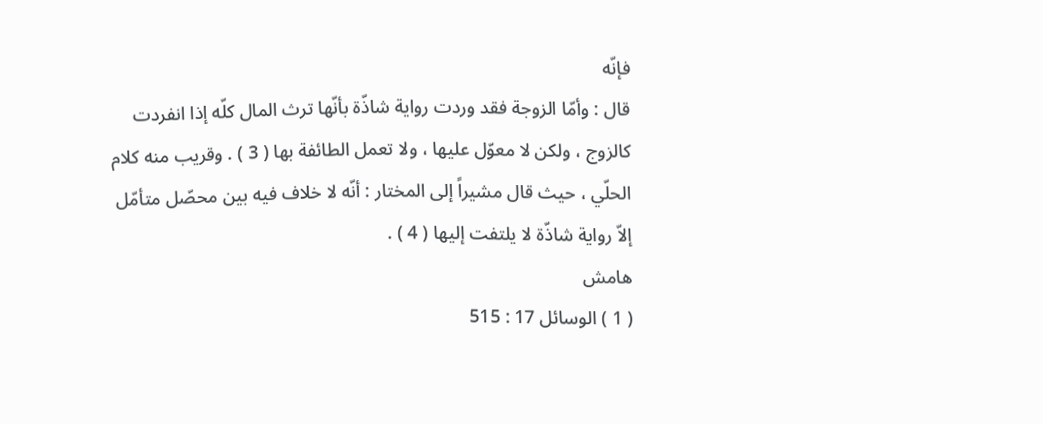فإنّه
قال : وأمّا الزوجة فقد وردت رواية شاذّة بأنّها ترث المال كلّه إذا انفردت
كالزوج ، ولكن لا معوّل عليها ، ولا تعمل الطائفة بها ( 3 ) . وقريب منه كلام
الحلّي ، حيث قال مشيراً إلى المختار : أنّه لا خلاف فيه بين محصّل متأمّل
إلاّ رواية شاذّة لا يلتفت إليها ( 4 ) .
هامش
( 1 ) الوسائل 17 : 515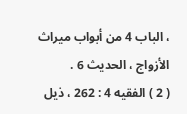، الباب 4 من أبواب ميراث الأزواج ، الحديث 6 .
( 2 ) الفقيه 4 : 262 ، ذيل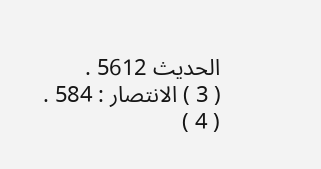الحديث 5612 .
( 3 ) الانتصار : 584 .
( 4 )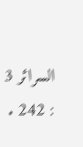السرائر 3 : 242 .